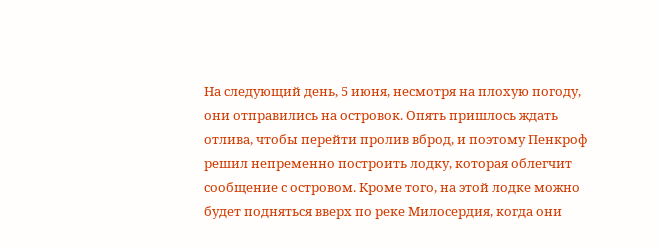На следующий день, 5 июня, несмотря на плохую погоду, они отправились на островок. Опять пришлось ждать отлива, чтобы перейти пролив вброд, и поэтому Пенкроф решил непременно построить лодку, которая облегчит сообщение с островом. Кроме того, на этой лодке можно будет подняться вверх по реке Милосердия, когда они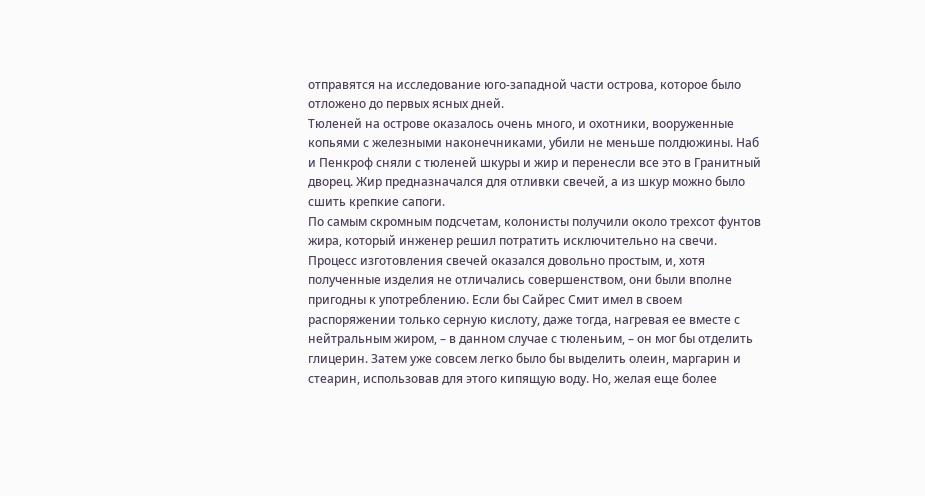отправятся на исследование юго-западной части острова, которое было отложено до первых ясных дней.
Тюленей на острове оказалось очень много, и охотники, вооруженные копьями с железными наконечниками, убили не меньше полдюжины. Наб и Пенкроф сняли с тюленей шкуры и жир и перенесли все это в Гранитный дворец. Жир предназначался для отливки свечей, а из шкур можно было сшить крепкие сапоги.
По самым скромным подсчетам, колонисты получили около трехсот фунтов жира, который инженер решил потратить исключительно на свечи.
Процесс изготовления свечей оказался довольно простым, и, хотя полученные изделия не отличались совершенством, они были вполне пригодны к употреблению. Если бы Сайрес Смит имел в своем распоряжении только серную кислоту, даже тогда, нагревая ее вместе с нейтральным жиром, – в данном случае с тюленьим, – он мог бы отделить глицерин. Затем уже совсем легко было бы выделить олеин, маргарин и стеарин, использовав для этого кипящую воду. Но, желая еще более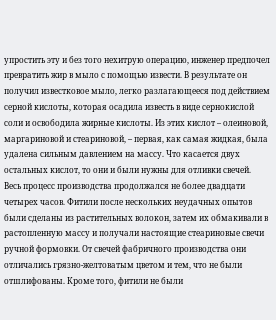упростить эту и без того нехитрую операцию, инженер предпочел превратить жир в мыло с помощью извести. В результате он получил известковое мыло, легко разлагающееся под действием серной кислоты, которая осадила известь в виде сернокислой соли и освободила жирные кислоты. Из этих кислот – олеиновой, маргариновой и стеариновой, – первая, как самая жидкая, была удалена сильным давлением на массу. Что касается двух остальных кислот, то они и были нужны для отливки свечей.
Весь процесс производства продолжался не более двадцати четырех часов. Фитили после нескольких неудачных опытов были сделаны из растительных волокон, затем их обмакивали в растопленную массу и получали настоящие стеариновые свечи ручной формовки. От свечей фабричного производства они отличались грязно-желтоватым цветом и тем, что не были отшлифованы. Кроме того, фитили не были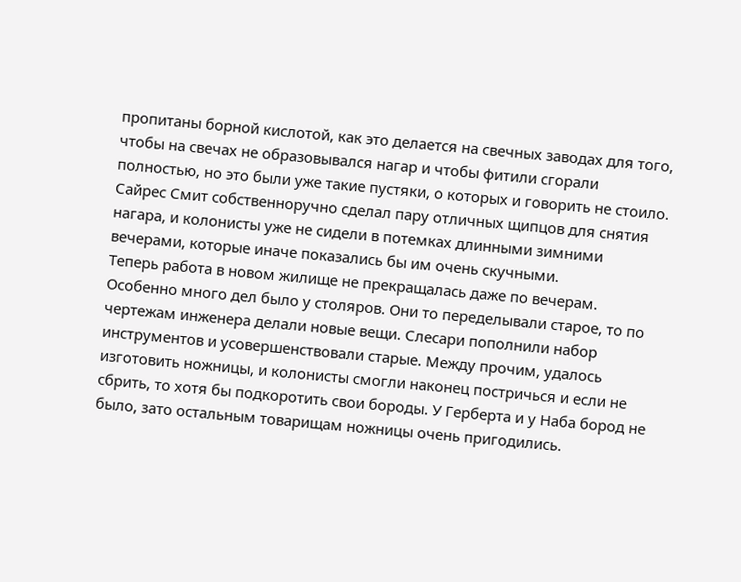пропитаны борной кислотой, как это делается на свечных заводах для того, чтобы на свечах не образовывался нагар и чтобы фитили сгорали полностью, но это были уже такие пустяки, о которых и говорить не стоило. Сайрес Смит собственноручно сделал пару отличных щипцов для снятия нагара, и колонисты уже не сидели в потемках длинными зимними вечерами, которые иначе показались бы им очень скучными.
Теперь работа в новом жилище не прекращалась даже по вечерам. Особенно много дел было у столяров. Они то переделывали старое, то по чертежам инженера делали новые вещи. Слесари пополнили набор инструментов и усовершенствовали старые. Между прочим, удалось изготовить ножницы, и колонисты смогли наконец постричься и если не сбрить, то хотя бы подкоротить свои бороды. У Герберта и у Наба бород не было, зато остальным товарищам ножницы очень пригодились.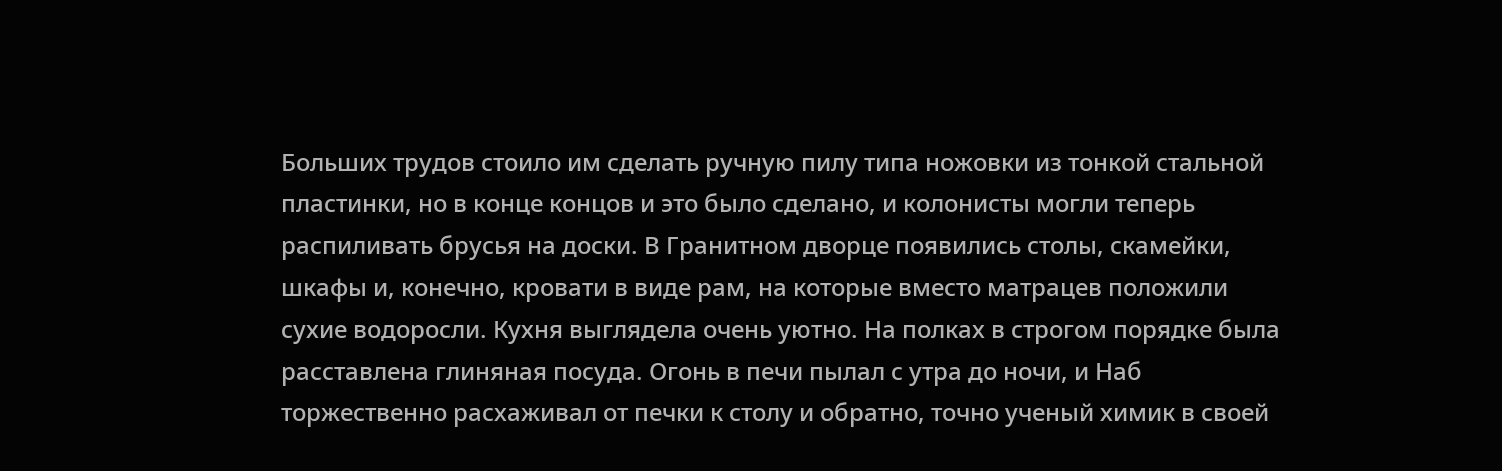Больших трудов стоило им сделать ручную пилу типа ножовки из тонкой стальной пластинки, но в конце концов и это было сделано, и колонисты могли теперь распиливать брусья на доски. В Гранитном дворце появились столы, скамейки, шкафы и, конечно, кровати в виде рам, на которые вместо матрацев положили сухие водоросли. Кухня выглядела очень уютно. На полках в строгом порядке была расставлена глиняная посуда. Огонь в печи пылал с утра до ночи, и Наб торжественно расхаживал от печки к столу и обратно, точно ученый химик в своей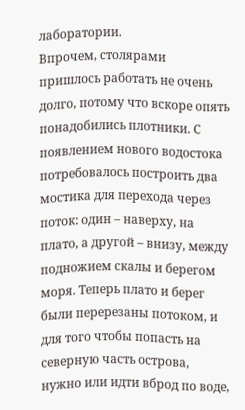лаборатории.
Впрочем, столярами пришлось работать не очень долго, потому что вскоре опять понадобились плотники. С появлением нового водостока потребовалось построить два мостика для перехода через поток: один – наверху, на плато, а другой – внизу, между подножием скалы и берегом моря. Теперь плато и берег были перерезаны потоком, и для того чтобы попасть на северную часть острова, нужно или идти вброд по воде,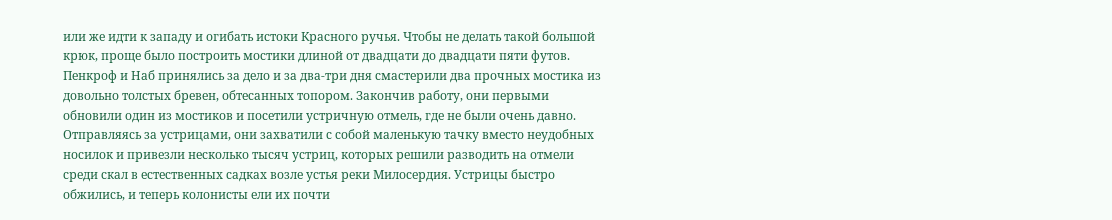или же идти к западу и огибать истоки Красного ручья. Чтобы не делать такой большой крюк, проще было построить мостики длиной от двадцати до двадцати пяти футов. Пенкроф и Наб принялись за дело и за два-три дня смастерили два прочных мостика из довольно толстых бревен, обтесанных топором. Закончив работу, они первыми обновили один из мостиков и посетили устричную отмель, где не были очень давно. Отправляясь за устрицами, они захватили с собой маленькую тачку вместо неудобных носилок и привезли несколько тысяч устриц, которых решили разводить на отмели среди скал в естественных садках возле устья реки Милосердия. Устрицы быстро обжились, и теперь колонисты ели их почти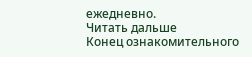ежедневно.
Читать дальше
Конец ознакомительного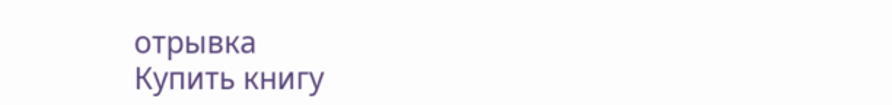отрывка
Купить книгу